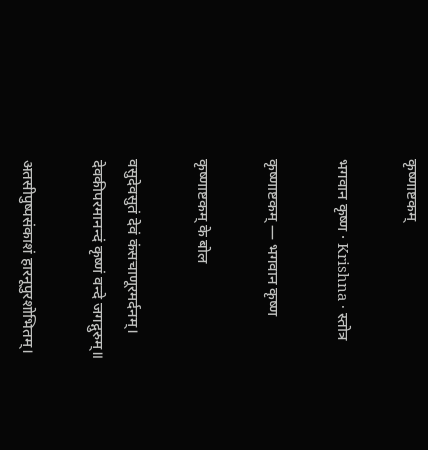कृष्णाष्टकम्

भगवान कृष्ण · Krishna · स्तोत्र

कृष्णाष्टकम् — भगवान कृष्ण

कृष्णाष्टकम् के बोल

वसुदेवसुतं देवं कंसचाणूरमर्दनम्।
देवकीपरमानन्दं कृष्णं वन्दे जगद्गुरुम्॥

अतसीपुष्पसंकाशं हारनूपुरशोभितम्।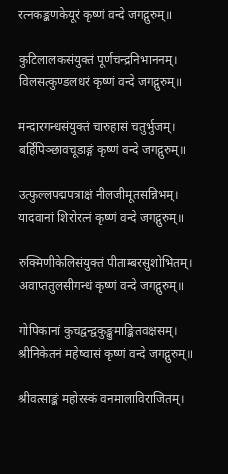रत्नकङ्कणकेयूरं कृष्णं वन्दे जगद्गुरुम्॥

कुटिलालकसंयुक्तं पूर्णचन्द्रनिभाननम्।
विलसत्कुण्डलधरं कृष्णं वन्दे जगद्गुरुम्॥

मन्दारगन्धसंयुक्तं चारुहासं चतुर्भुजम्।
बर्हिपिञ्छावचूडाङ्गं कृष्णं वन्दे जगद्गुरुम्॥

उत्फुल्लपद्मपत्राक्षं नीलजीमूतसन्निभम्।
यादवानां शिरोरत्नं कृष्णं वन्दे जगद्गुरुम्॥

रुक्मिणीकेलिसंयुक्तं पीताम्बरसुशोभितम्।
अवाप्ततुलसीगन्धं कृष्णं वन्दे जगद्गुरुम्॥

गोपिकानां कुचद्वन्द्वकुङ्कुमाङ्कितवक्षसम्।
श्रीनिकेतनं महेष्वासं कृष्णं वन्दे जगद्गुरुम्॥

श्रीवत्साङ्कं महोरस्कं वनमालाविराजितम्।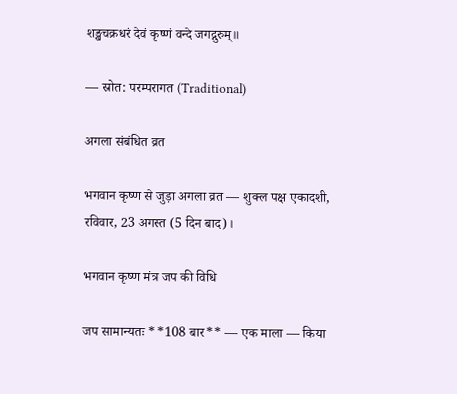शङ्खचक्रधरं देवं कृष्णं वन्दे जगद्गुरुम्॥

— स्रोत: परम्परागत (Traditional)

अगला संबंधित व्रत

भगवान कृष्ण से जुड़ा अगला व्रत — शुक्ल पक्ष एकादशी, रविवार, 23 अगस्त (5 दिन बाद)।

भगवान कृष्ण मंत्र जप की विधि

जप सामान्यतः **108 बार** — एक माला — किया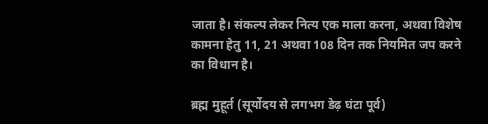जाता है। संकल्प लेकर नित्य एक माला करना, अथवा विशेष कामना हेतु 11, 21 अथवा 108 दिन तक नियमित जप करने का विधान है।

ब्रह्म मुहूर्त (सूर्योदय से लगभग डेढ़ घंटा पूर्व)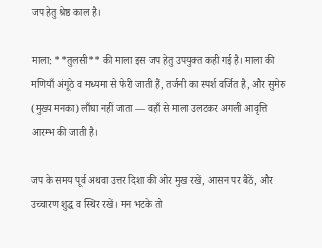जप हेतु श्रेष्ठ काल है।

माला: **तुलसी** की माला इस जप हेतु उपयुक्त कही गई है। माला की मणियाँ अंगूठे व मध्यमा से फेरी जाती हैं, तर्जनी का स्पर्श वर्जित है, और सुमेरु (मुख्य मनका) लाँघा नहीं जाता — वहाँ से माला उलटकर अगली आवृत्ति आरम्भ की जाती है।

जप के समय पूर्व अथवा उत्तर दिशा की ओर मुख रखें, आसन पर बैठें, और उच्चारण शुद्ध व स्थिर रखें। मन भटके तो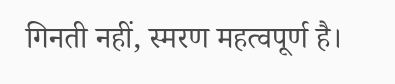गिनती नहीं, स्मरण महत्वपूर्ण है।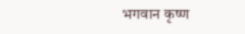भगवान कृष्ण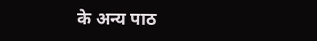के अन्य पाठ